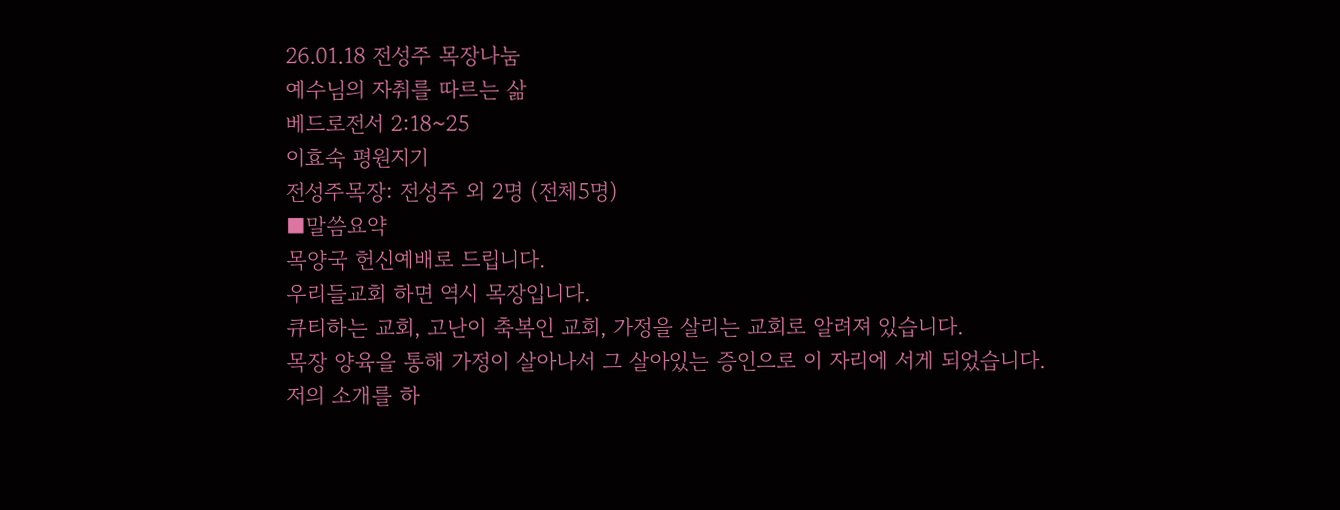26.01.18 전성주 목장나눔
예수님의 자취를 따르는 삶
베드로전서 2:18~25
이효숙 평원지기
전성주목장: 전성주 외 2명 (전체5명)
■말씀요약
목양국 헌신예배로 드립니다.
우리들교회 하면 역시 목장입니다.
큐티하는 교회, 고난이 축복인 교회, 가정을 살리는 교회로 알려져 있습니다.
목장 양육을 통해 가정이 살아나서 그 살아있는 증인으로 이 자리에 서게 되었습니다.
저의 소개를 하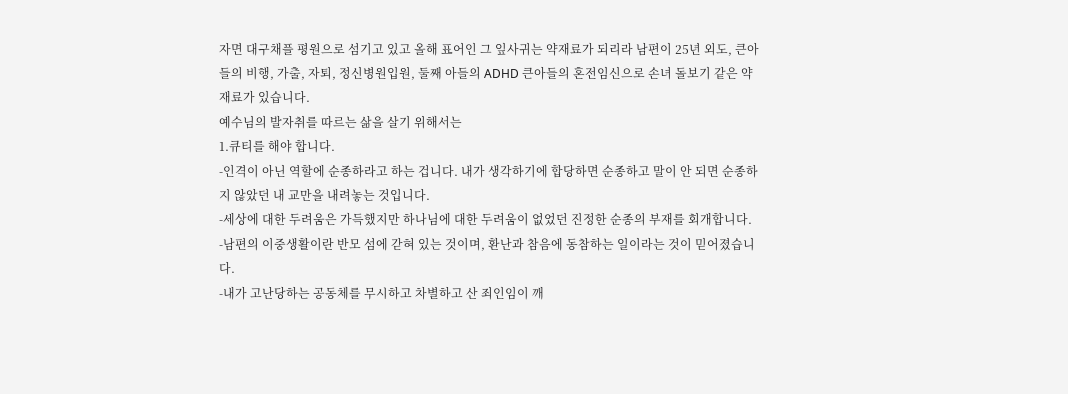자면 대구채플 평원으로 섬기고 있고 올해 표어인 그 잎사귀는 약재료가 되리라 남편이 25년 외도, 큰아들의 비행, 가출, 자퇴, 정신병원입원, 둘째 아들의 ADHD 큰아들의 혼전임신으로 손녀 돌보기 같은 약재료가 있습니다.
예수님의 발자취를 따르는 삶을 살기 위해서는
1.큐티를 해야 합니다.
-인격이 아닌 역할에 순종하라고 하는 겁니다. 내가 생각하기에 합당하면 순종하고 말이 안 되면 순종하지 않았던 내 교만을 내려놓는 것입니다.
-세상에 대한 두려움은 가득했지만 하나님에 대한 두려움이 없었던 진정한 순종의 부재를 회개합니다.
-남편의 이중생활이란 반모 섬에 갇혀 있는 것이며, 환난과 참음에 동참하는 일이라는 것이 믿어졌습니다.
-내가 고난당하는 공동체를 무시하고 차별하고 산 죄인임이 깨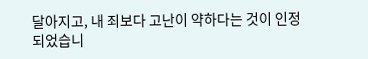달아지고, 내 죄보다 고난이 약하다는 것이 인정되었습니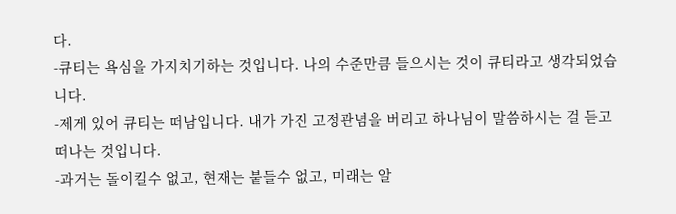다.
-큐티는 욕심을 가지치기하는 것입니다. 나의 수준만큼 들으시는 것이 큐티라고 생각되었습니다.
-제게 있어 큐티는 떠남입니다. 내가 가진 고정관념을 버리고 하나님이 말씀하시는 걸 듣고 떠나는 것입니다.
-과거는 돌이킬수 없고, 현재는 붙들수 없고, 미래는 알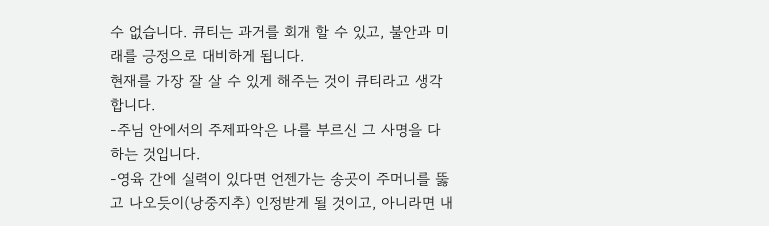수 없습니다. 큐티는 과거를 회개 할 수 있고, 불안과 미래를 긍정으로 대비하게 됩니다.
현재를 가장 잘 살 수 있게 해주는 것이 큐티라고 생각합니다.
-주님 안에서의 주제파악은 나를 부르신 그 사명을 다하는 것입니다.
-영육 간에 실력이 있다면 언젠가는 송곳이 주머니를 뚫고 나오듯이(낭중지추) 인정받게 될 것이고, 아니라면 내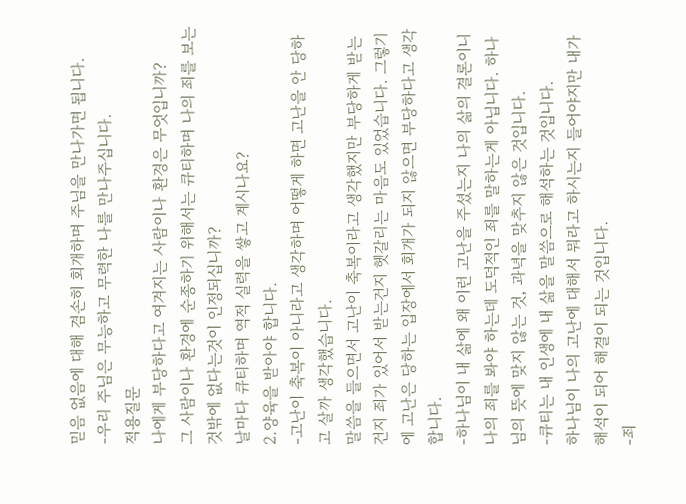믿음 없음에 대해 겸손히 회개하며 주님을 만나가면 됩니다.
-우리 주님은 무능하고 무력한 나를 만나주십니다.
적용질문
나에게 부당하다고 여겨지는 사람이나 환경은 무엇입니까?
그 사람이나 환경에 순종하기 위해서는 큐티하며 나의 죄를 보는것밖에 없다는것이 인정되십니까?
날마다 큐티하며 역적 실력을 쌓고 계시나요?
2.양육을 받아야 합니다.
-고난이 축복이 아니라고 생각하며 어떻게 하면 고난을 안 당하고 살까 생각했습니다.
말씀을 들으면서 고난이 축복이라고 생각했지만 부당하게 받는건지 죄가 있어서 받는건지 헷갈리는 마음도 있었습니다. 그렇기에 고난은 당하는 입장에서 회개가 되지 않으면 부당하다고 생각합니다.
-하나님이 내 삶에 왜 이런 고난을 주셨는지 나의 삶의 결론이니 나의 죄를 봐야 하는데 도덕적인 죄를 말하는게 아닙니다. 하나님의 뜻에 맞지 않는 것, 과녁을 맞추지 않은 것입니다.
-큐티는 내 인생에 내 삶을 말씀으로 해석하는 것입니다.
하나님이 나의 고난에 대해서 뭐라고 하시는지 들어야지만 내가 해석이 되어 해결이 되는 것입니다.
-죄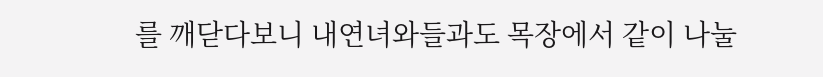를 깨닫다보니 내연녀와들과도 목장에서 같이 나눌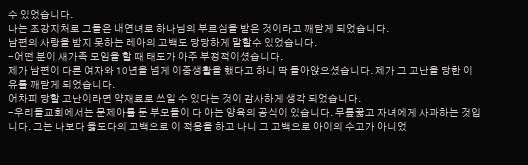수 있었습니다.
나는 조강지처로 그들은 내연녀로 하나님의 부르심을 받은 것이라고 깨닫게 되었습니다.
남편의 사랑을 받지 못하는 레아의 고백도 당당하게 말할수 있었습니다.
-어떤 분이 새가족 모임을 할 때 태도가 아주 부정적이셨습니다.
제가 남편이 다른 여자와 10년을 넘게 이중생활을 했다고 하니 딱 돌아앉으셨습니다. 제가 그 고난을 당한 이유를 깨닫게 되었습니다.
어차피 당할 고난이라면 약재료로 쓰일 수 있다는 것이 감사하게 생각 되었습니다.
-우리들교회에서는 문제아를 둔 부모들이 다 아는 양육의 공식이 있습니다. 무릎꿇고 자녀에게 사과하는 것입니다. 그는 나보다 옳도다의 고백으로 이 적용을 하고 나니 그 고백으로 아이의 수고가 아니었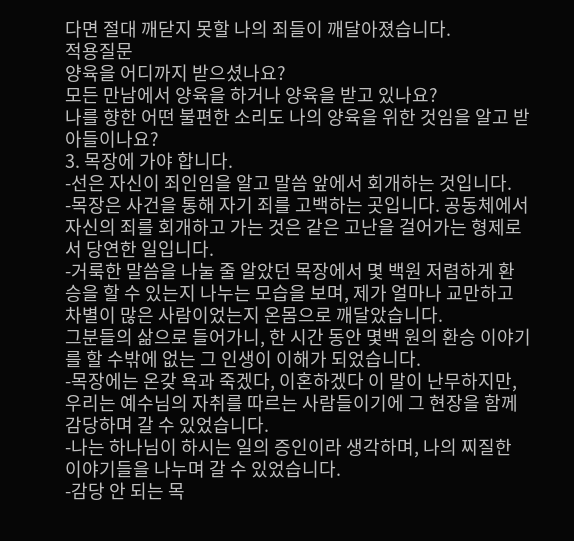다면 절대 깨닫지 못할 나의 죄들이 깨달아졌습니다.
적용질문
양육을 어디까지 받으셨나요?
모든 만남에서 양육을 하거나 양육을 받고 있나요?
나를 향한 어떤 불편한 소리도 나의 양육을 위한 것임을 알고 받아들이나요?
3. 목장에 가야 합니다.
-선은 자신이 죄인임을 알고 말씀 앞에서 회개하는 것입니다.
-목장은 사건을 통해 자기 죄를 고백하는 곳입니다. 공동체에서 자신의 죄를 회개하고 가는 것은 같은 고난을 걸어가는 형제로서 당연한 일입니다.
-거룩한 말씀을 나눌 줄 알았던 목장에서 몇 백원 저렴하게 환승을 할 수 있는지 나누는 모습을 보며, 제가 얼마나 교만하고 차별이 많은 사람이었는지 온몸으로 깨달았습니다.
그분들의 삶으로 들어가니, 한 시간 동안 몇백 원의 환승 이야기를 할 수밖에 없는 그 인생이 이해가 되었습니다.
-목장에는 온갖 욕과 죽겠다, 이혼하겠다 이 말이 난무하지만, 우리는 예수님의 자취를 따르는 사람들이기에 그 현장을 함께 감당하며 갈 수 있었습니다.
-나는 하나님이 하시는 일의 증인이라 생각하며, 나의 찌질한 이야기들을 나누며 갈 수 있었습니다.
-감당 안 되는 목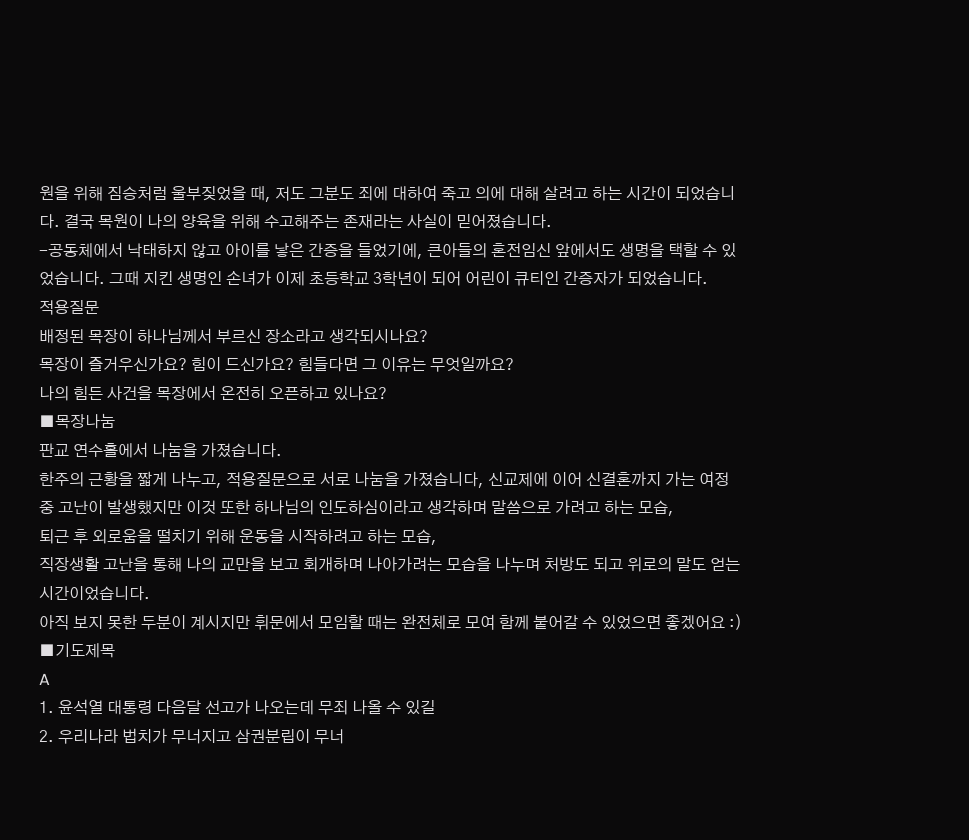원을 위해 짐승처럼 울부짖었을 때, 저도 그분도 죄에 대하여 죽고 의에 대해 살려고 하는 시간이 되었습니다. 결국 목원이 나의 양육을 위해 수고해주는 존재라는 사실이 믿어졌습니다.
-공동체에서 낙태하지 않고 아이를 낳은 간증을 들었기에, 큰아들의 혼전임신 앞에서도 생명을 택할 수 있었습니다. 그때 지킨 생명인 손녀가 이제 초등학교 3학년이 되어 어린이 큐티인 간증자가 되었습니다.
적용질문
배정된 목장이 하나님께서 부르신 장소라고 생각되시나요?
목장이 즐거우신가요? 힘이 드신가요? 힘들다면 그 이유는 무엇일까요?
나의 힘든 사건을 목장에서 온전히 오픈하고 있나요?
■목장나눔
판교 연수홀에서 나눔을 가졌습니다.
한주의 근황을 짧게 나누고, 적용질문으로 서로 나눔을 가졌습니다, 신교제에 이어 신결혼까지 가는 여정 중 고난이 발생했지만 이것 또한 하나님의 인도하심이라고 생각하며 말씀으로 가려고 하는 모습,
퇴근 후 외로움을 떨치기 위해 운동을 시작하려고 하는 모습,
직장생활 고난을 통해 나의 교만을 보고 회개하며 나아가려는 모습을 나누며 처방도 되고 위로의 말도 얻는 시간이었습니다.
아직 보지 못한 두분이 계시지만 휘문에서 모임할 때는 완전체로 모여 함께 붙어갈 수 있었으면 좋겠어요 :)
■기도제목
A
1. 윤석열 대통령 다음달 선고가 나오는데 무죄 나올 수 있길
2. 우리나라 법치가 무너지고 삼권분립이 무너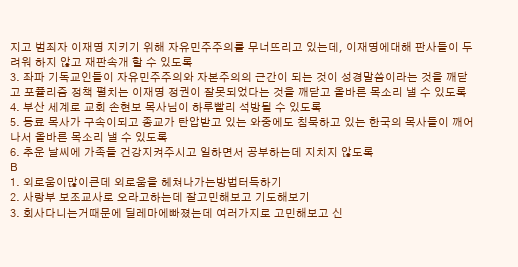지고 범죄자 이재명 지키기 위해 자유민주주의를 무너뜨리고 있는데, 이재명에대해 판사들이 두려워 하지 않고 재판속개 할 수 있도록
3. 좌파 기독교인들이 자유민주주의와 자본주의의 근간이 되는 것이 성경말씀이라는 것을 깨닫고 포퓰리즘 정책 펼치는 이재명 정권이 잘못되었다는 것을 깨닫고 올바른 목소리 낼 수 있도록
4. 부산 세계로 교회 손현보 목사님이 하루빨리 석방될 수 있도록
5. 동료 목사가 구속이되고 종교가 탄압받고 있는 와중에도 침묵하고 있는 한국의 목사들이 깨어나서 올바른 목소리 낼 수 있도록
6. 추운 날씨에 가족들 건강지켜주시고 일하면서 공부하는데 지치지 않도록
B
1. 외로움이많이큰데 외로움을 헤쳐나가는방법터득하기
2. 사랑부 보조교사로 오라고하는데 잘고민해보고 기도해보기
3. 회사다니는거때문에 딜레마에빠졌는데 여러가지로 고민해보고 신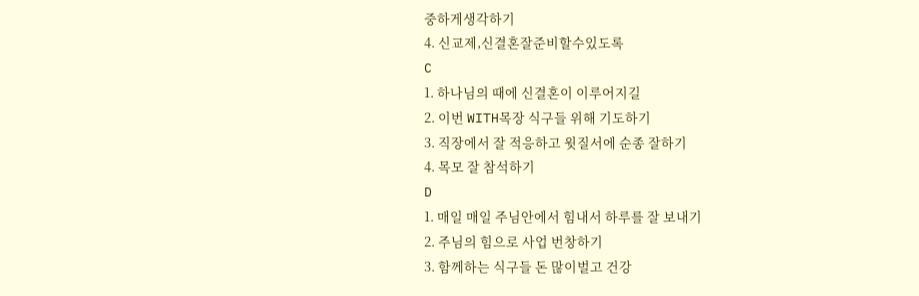중하게생각하기
4. 신교제,신결혼잘준비할수있도록
C
1. 하나님의 때에 신결혼이 이루어지길
2. 이번 WITH목장 식구들 위해 기도하기
3. 직장에서 잘 적응하고 윗질서에 순종 잘하기
4. 목모 잘 참석하기
D
1. 매일 매일 주님안에서 힘내서 하루를 잘 보내기
2. 주님의 힘으로 사업 번창하기
3. 함께하는 식구들 돈 많이벌고 건강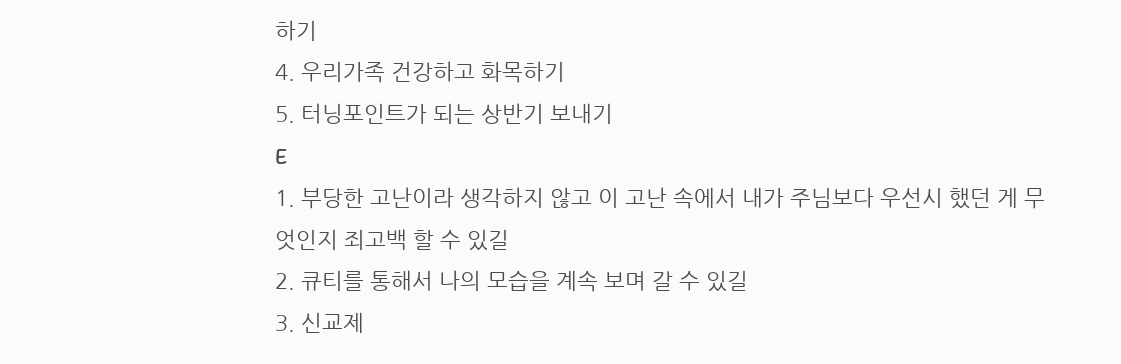하기
4. 우리가족 건강하고 화목하기
5. 터닝포인트가 되는 상반기 보내기
E
1. 부당한 고난이라 생각하지 않고 이 고난 속에서 내가 주님보다 우선시 했던 게 무엇인지 죄고백 할 수 있길
2. 큐티를 통해서 나의 모습을 계속 보며 갈 수 있길
3. 신교제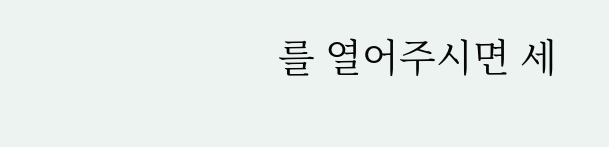를 열어주시면 세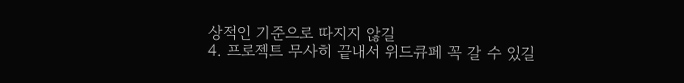상적인 기준으로 따지지 않길
4. 프로젝트 무사히 끝내서 위드큐페 꼭 갈 수 있길